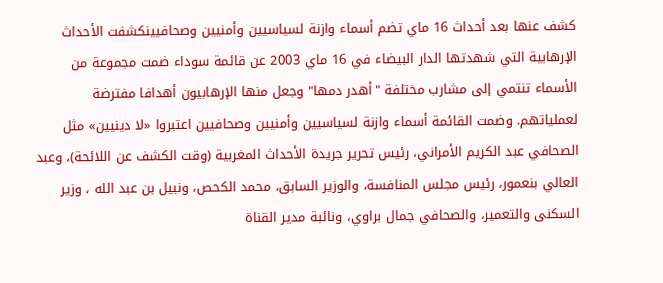كشف عنها بعد أحداث 16 ماي تضم أسماء وازنة لسياسيين وأمنيين وصحافيينكشفت الأحداث الإرهابية التي شهدتها الدار البيضاء في 16 ماي 2003 عن قائمة سوداء ضمت مجموعة من الأسماء تنتمي إلى مشارب مختلفة "أهدر دمها" وجعل منها الإرهابيون أهدافا مفترضة لعملياتهم. وضمت القائمة أسماء وازنة لسياسيين وأمنيين وصحافيين اعتبروا «لا دينيين» مثل الصحافي عبد الكريم الأمراني، رئيس تحرير جريدة الأحداث المغربية (وقت الكشف عن اللائحة)، وعبد العالي بنعمور، رئيس مجلس المنافسة، والوزير السابق، محمد الكحص، ونبيل بن عبد الله ، وزير السكنى والتعمير، والصحافي جمال براوي، ونائبة مدير القناة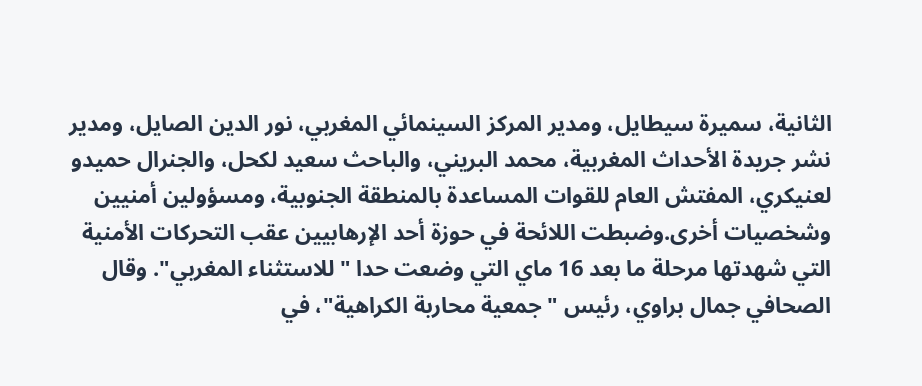الثانية، سميرة سيطايل، ومدير المركز السينمائي المغربي، نور الدين الصايل، ومدير نشر جريدة الأحداث المغربية، محمد البريني، والباحث سعيد لكحل، والجنرال حميدو لعنيكري، المفتش العام للقوات المساعدة بالمنطقة الجنوبية، ومسؤولين أمنيين وشخصيات أخرى.وضبطت اللائحة في حوزة أحد الإرهابيين عقب التحركات الأمنية التي شهدتها مرحلة ما بعد 16 ماي التي وضعت حدا "للاستثناء المغربي". وقال الصحافي جمال براوي، رئيس "جمعية محاربة الكراهية"، في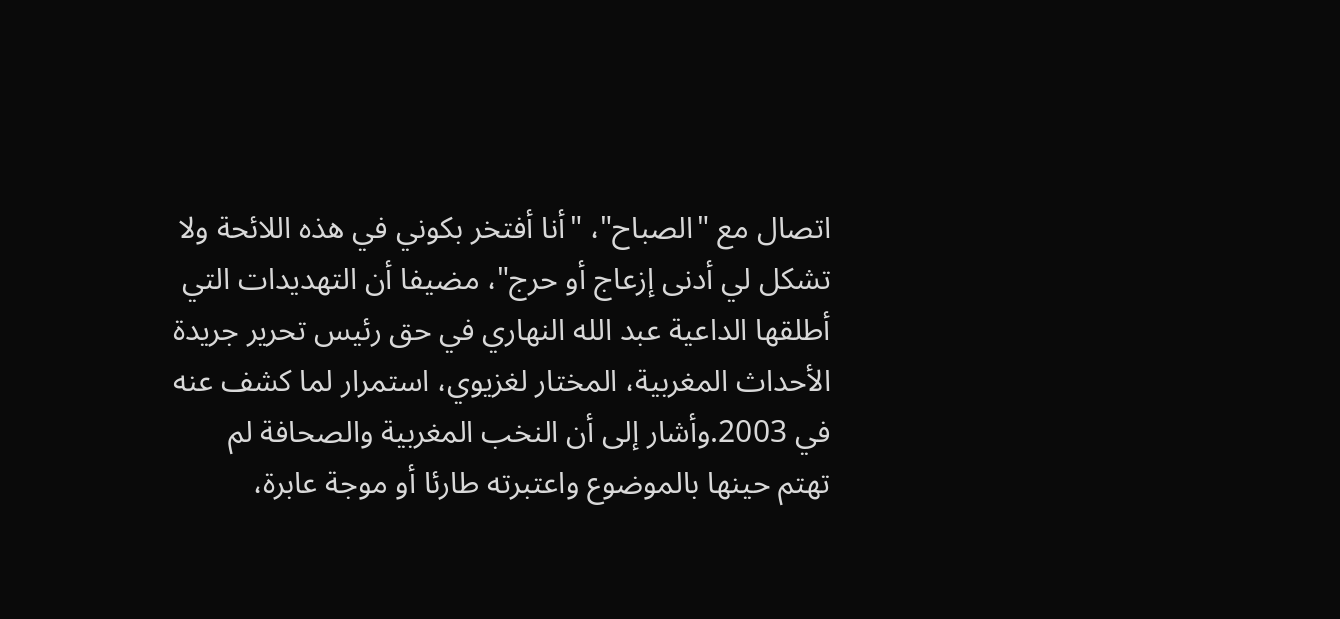اتصال مع "الصباح"، "أنا أفتخر بكوني في هذه اللائحة ولا تشكل لي أدنى إزعاج أو حرج"، مضيفا أن التهديدات التي أطلقها الداعية عبد الله النهاري في حق رئيس تحرير جريدة الأحداث المغربية، المختار لغزيوي، استمرار لما كشف عنه في 2003.وأشار إلى أن النخب المغربية والصحافة لم تهتم حينها بالموضوع واعتبرته طارئا أو موجة عابرة،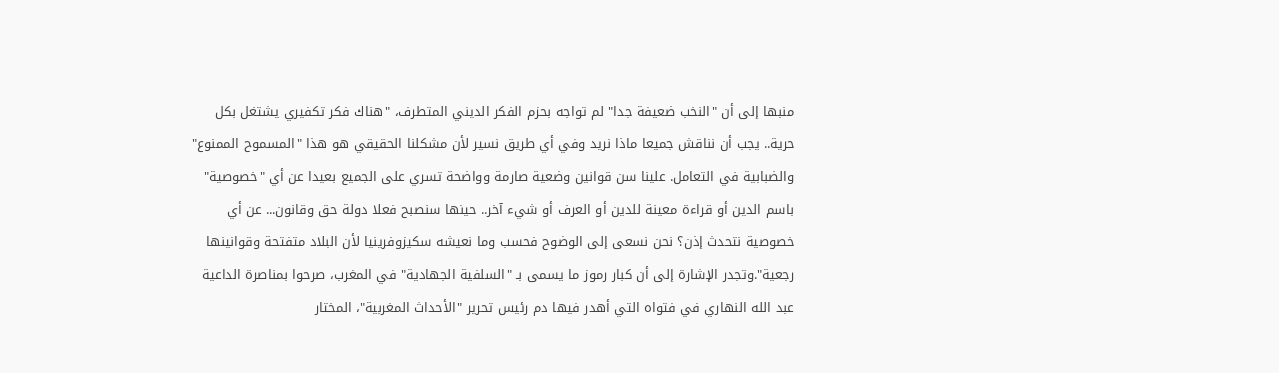منبها إلى أن "النخب ضعيفة جدا" لم تواجه بحزم الفكر الديني المتطرف، "هناك فكر تكفيري يشتغل بكل حرية.. يجب أن نناقش جميعا ماذا نريد وفي أي طريق نسير لأن مشكلنا الحقيقي هو هذا "المسموح الممنوع" والضبابية في التعامل. علينا سن قوانين وضعية صارمة وواضحة تسري على الجميع بعيدا عن أي "خصوصية" باسم الدين أو قراءة معينة للدين أو العرف أو شيء آخر.. حينها سنصبح فعلا دولة حق وقانون... عن أي خصوصية نتحدث إذن؟ نحن نسعى إلى الوضوح فحسب وما نعيشه سكيزوفرينيا لأن البلاد متفتحة وقوانينها رجعية".وتجدر الإشارة إلى أن كبار رموز ما يسمى بـ "السلفية الجهادية" في المغرب، صرحوا بمناصرة الداعية عبد الله النهاري في فتواه التي أهدر فيها دم رئيس تحرير "الأحداث المغربية"، المختار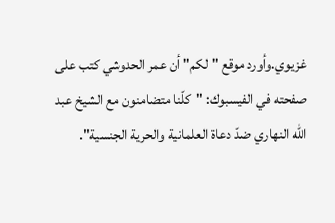غزيوي.وأورد موقع "لكم" أن عمر الحدوشي كتب على صفحته في الفيسبوك: "كلّنا متضامنون مع الشيخ عبد الله النهاري ضدّ دعاة العلمانية والحرية الجنسية".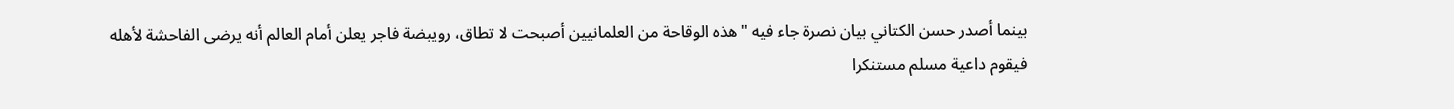بينما أصدر حسن الكتاني بيان نصرة جاء فيه "هذه الوقاحة من العلمانيين أصبحت لا تطاق، رويبضة فاجر يعلن أمام العالم أنه يرضى الفاحشة لأهله فيقوم داعية مسلم مستنكرا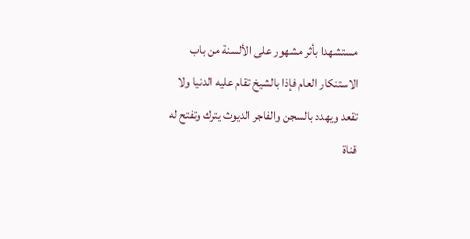مستشهدا بأثر مشهور على الألسنة من باب الاستنكار العام فإذا بالشيخ تقام عليه الدنيا ولا تقعد ويهدد بالسجن والفاجر الديوث يترك وتفتح له قناة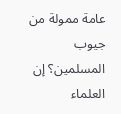عامة ممولة من جيوب المسلمين؟ إن العلماء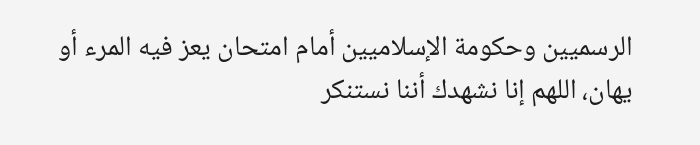الرسميين وحكومة الإسلاميين أمام امتحان يعز فيه المرء أو يهان، اللهم إنا نشهدك أننا نستنكر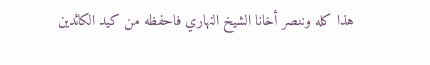هذا كله وننصر أخانا الشيخ النهاري فاحفظه من كيد الكائدين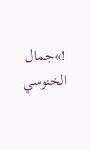!»جمال الخنوسي